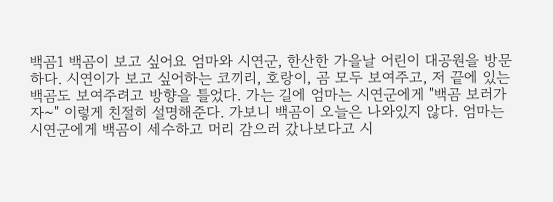백곰1 백곰이 보고 싶어요 엄마와 시연군, 한산한 가을날 어린이 대공원을 방문하다. 시연이가 보고 싶어하는 코끼리, 호랑이, 곰 모두 보여주고, 저 끝에 있는 백곰도 보여주려고 방향을 틀었다. 가는 길에 엄마는 시연군에게 "백곰 보러가자~" 이렇게 친절히 설명해준다. 가보니 백곰이 오늘은 나와있지 않다. 엄마는 시연군에게 백곰이 세수하고 머리 감으러 갔나보다고 시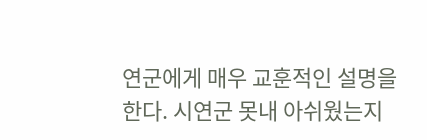연군에게 매우 교훈적인 설명을 한다. 시연군 못내 아쉬웠는지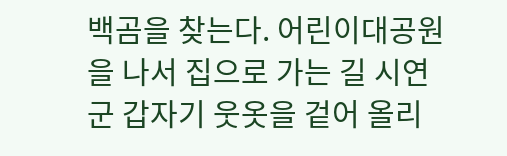백곰을 찾는다. 어린이대공원을 나서 집으로 가는 길 시연군 갑자기 웃옷을 겉어 올리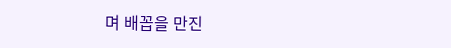며 배꼽을 만진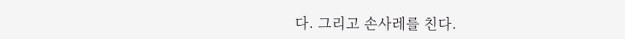다. 그리고 손사레를 친다.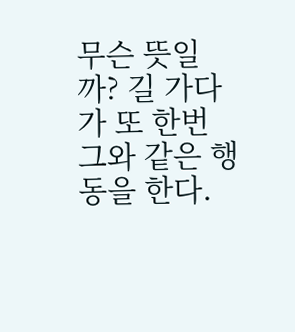무슨 뜻일까? 길 가다가 또 한번 그와 같은 행동을 한다.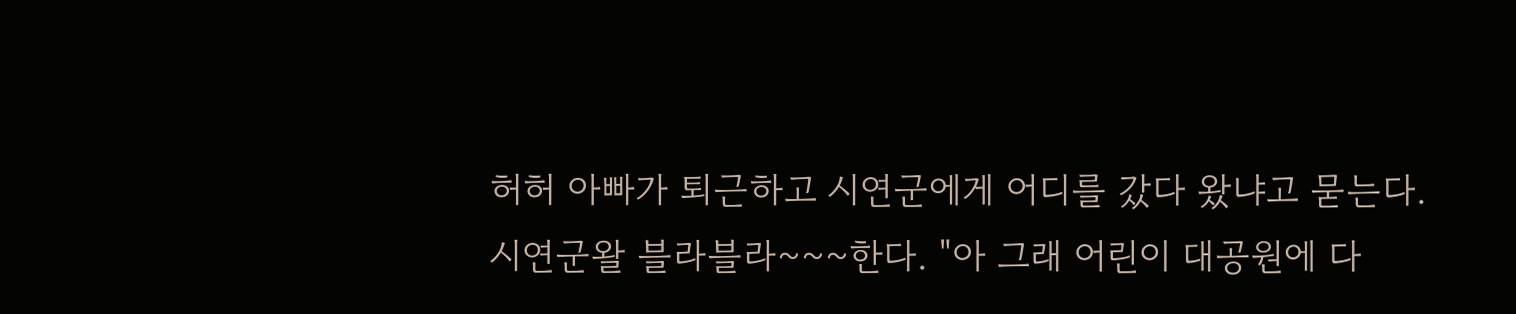허허 아빠가 퇴근하고 시연군에게 어디를 갔다 왔냐고 묻는다. 시연군왈 블라블라~~~한다. "아 그래 어린이 대공원에 다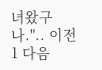녀왔구나.".. 이전 1 다음